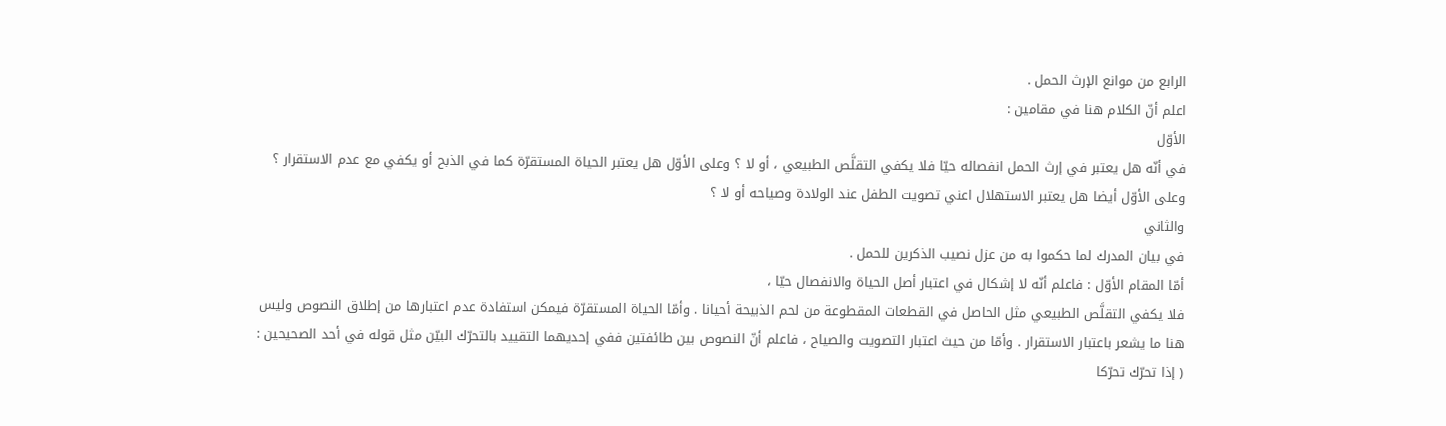الرابع من موانع الإرث الحمل .
اعلم أنّ الكلام هنا في مقامين :
الأوّل
في أنّه هل يعتبر في إرث الحمل انفصاله حيّا فلا يكفي التقلَّص الطبيعي ، أو لا ؟ وعلى الأوّل هل يعتبر الحياة المستقرّة كما في الذبح أو يكفي مع عدم الاستقرار ؟ وعلى الأوّل أيضا هل يعتبر الاستهلال اعني تصويت الطفل عند الولادة وصياحه أو لا ؟
والثاني
في بيان المدرك لما حكموا به من عزل نصيب الذكرين للحمل .
أمّا المقام الأوّل : فاعلم أنّه لا إشكال في اعتبار أصل الحياة والانفصال حيّا ،
فلا يكفي التقلَّص الطبيعي مثل الحاصل في القطعات المقطوعة من لحم الذبيحة أحيانا . وأمّا الحياة المستقرّة فيمكن استفادة عدم اعتبارها من إطلاق النصوص وليس هنا ما يشعر باعتبار الاستقرار . وأمّا من حيث اعتبار التصويت والصياح ، فاعلم أنّ النصوص بين طائفتين ففي إحديهما التقييد بالتحرّك البيّن مثل قوله في أحد الصحيحين :
( إذا تحرّك تحرّكا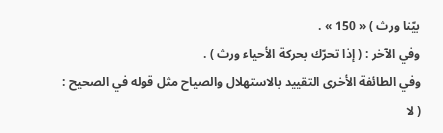بيّنا ورث ) « 150 » .
وفي الآخر : ( إذا تحرّك بحركة الأحياء ورث ) .
وفي الطائفة الأخرى التقييد بالاستهلال والصياح مثل قوله في الصحيح : ( لا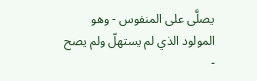يصلَّى على المنفوس - وهو المولود الذي لم يستهلّ ولم يصح -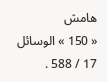هامش
« 150 » الوسائل 17 / 588 .